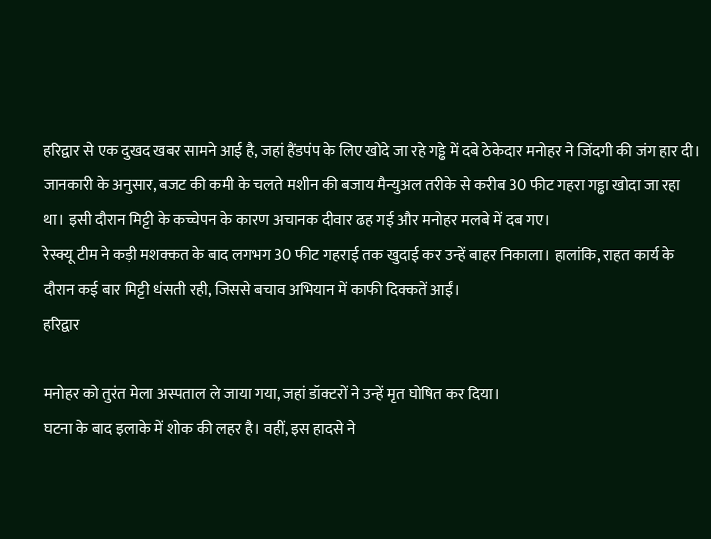हरिद्वार से एक दुखद खबर सामने आई है, जहां हैंडपंप के लिए खोदे जा रहे गड्ढे में दबे ठेकेदार मनोहर ने जिंदगी की जंग हार दी।
जानकारी के अनुसार, बजट की कमी के चलते मशीन की बजाय मैन्युअल तरीके से करीब 30 फीट गहरा गड्ढा खोदा जा रहा था। इसी दौरान मिट्टी के कच्चेपन के कारण अचानक दीवार ढह गई और मनोहर मलबे में दब गए।
रेस्क्यू टीम ने कड़ी मशक्कत के बाद लगभग 30 फीट गहराई तक खुदाई कर उन्हें बाहर निकाला। हालांकि, राहत कार्य के दौरान कई बार मिट्टी धंसती रही, जिससे बचाव अभियान में काफी दिक्कतें आईं।
हरिद्वार

मनोहर को तुरंत मेला अस्पताल ले जाया गया, जहां डॉक्टरों ने उन्हें मृत घोषित कर दिया।
घटना के बाद इलाके में शोक की लहर है। वहीं, इस हादसे ने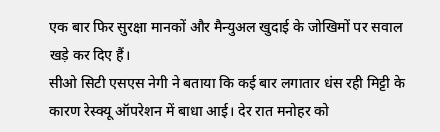एक बार फिर सुरक्षा मानकों और मैन्युअल खुदाई के जोखिमों पर सवाल खड़े कर दिए हैं।
सीओ सिटी एसएस नेगी ने बताया कि कई बार लगातार धंस रही मिट्टी के कारण रेस्क्यू ऑपरेशन में बाधा आई। देर रात मनोहर को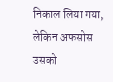निकाल लिया गया, लेकिन अफसोस उसको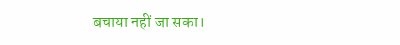बचाया नहीं जा सका।